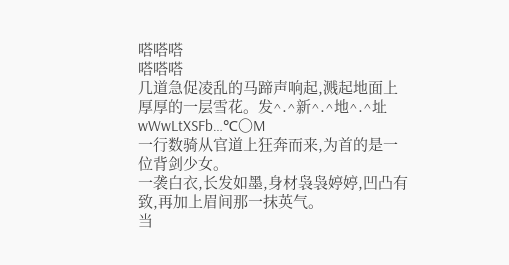嗒嗒嗒
嗒嗒嗒
几道急促凌乱的马蹄声响起,溅起地面上厚厚的一层雪花。发^.^新^.^地^.^址 wWwLtXSFb…℃〇M
一行数骑从官道上狂奔而来,为首的是一位背剑少女。
一袭白衣,长发如墨,身材袅袅婷婷,凹凸有致,再加上眉间那一抹英气。
当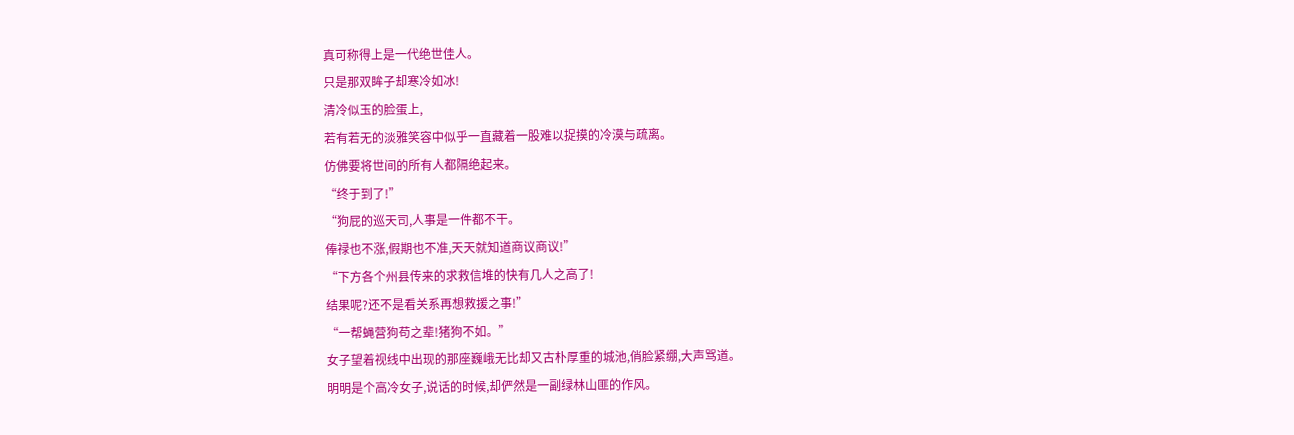真可称得上是一代绝世佳人。
只是那双眸子却寒冷如冰!
清冷似玉的脸蛋上,
若有若无的淡雅笑容中似乎一直藏着一股难以捉摸的冷漠与疏离。
仿佛要将世间的所有人都隔绝起来。
“终于到了!”
“狗屁的巡天司,人事是一件都不干。
俸禄也不涨,假期也不准,天天就知道商议商议!”
“下方各个州县传来的求救信堆的快有几人之高了!
结果呢?还不是看关系再想救援之事!”
“一帮蝇营狗苟之辈!猪狗不如。”
女子望着视线中出现的那座巍峨无比却又古朴厚重的城池,俏脸紧绷,大声骂道。
明明是个高冷女子,说话的时候,却俨然是一副绿林山匪的作风。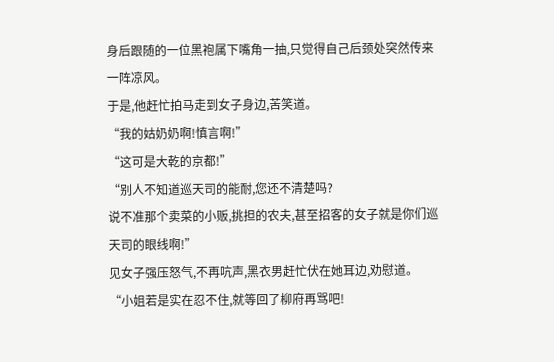身后跟随的一位黑袍属下嘴角一抽,只觉得自己后颈处突然传来一阵凉风。
于是,他赶忙拍马走到女子身边,苦笑道。
“我的姑奶奶啊!慎言啊!”
“这可是大乾的京都!”
“别人不知道巡天司的能耐,您还不清楚吗?
说不准那个卖菜的小贩,挑担的农夫,甚至招客的女子就是你们巡天司的眼线啊!”
见女子强压怒气,不再吭声,黑衣男赶忙伏在她耳边,劝慰道。
“小姐若是实在忍不住,就等回了柳府再骂吧!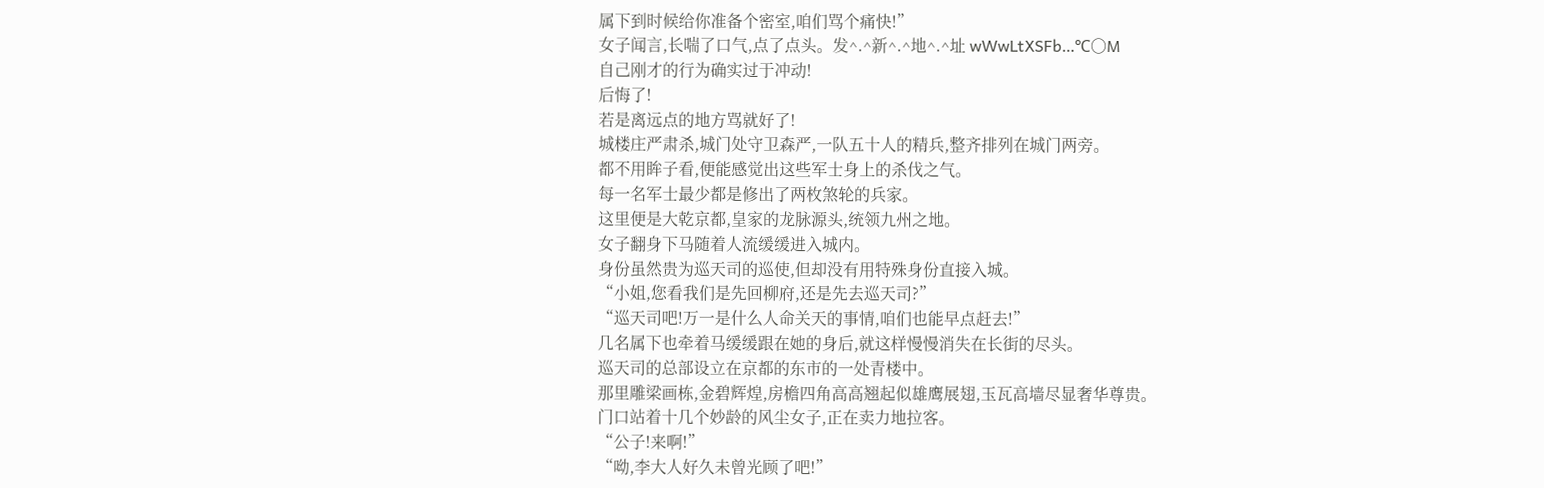属下到时候给你准备个密室,咱们骂个痛快!”
女子闻言,长喘了口气,点了点头。发^.^新^.^地^.^址 wWwLtXSFb…℃〇M
自己刚才的行为确实过于冲动!
后悔了!
若是离远点的地方骂就好了!
城楼庄严肃杀,城门处守卫森严,一队五十人的精兵,整齐排列在城门两旁。
都不用眸子看,便能感觉出这些军士身上的杀伐之气。
每一名军士最少都是修出了两枚煞轮的兵家。
这里便是大乾京都,皇家的龙脉源头,统领九州之地。
女子翻身下马随着人流缓缓进入城内。
身份虽然贵为巡天司的巡使,但却没有用特殊身份直接入城。
“小姐,您看我们是先回柳府,还是先去巡天司?”
“巡天司吧!万一是什么人命关天的事情,咱们也能早点赶去!”
几名属下也牵着马缓缓跟在她的身后,就这样慢慢消失在长街的尽头。
巡天司的总部设立在京都的东市的一处青楼中。
那里雕梁画栋,金碧辉煌,房檐四角高高翘起似雄鹰展翅,玉瓦高墙尽显奢华尊贵。
门口站着十几个妙龄的风尘女子,正在卖力地拉客。
“公子!来啊!”
“呦,李大人好久未曾光顾了吧!”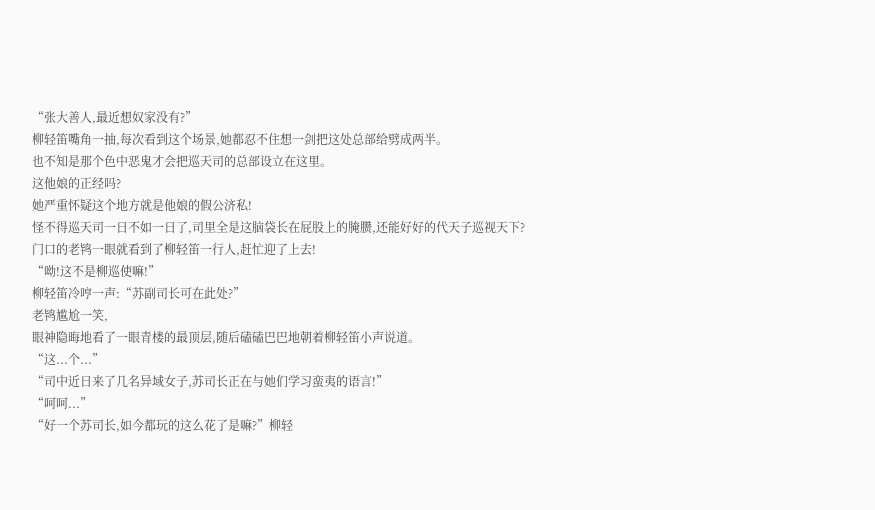“张大善人,最近想奴家没有?”
柳轻笛嘴角一抽,每次看到这个场景,她都忍不住想一剑把这处总部给劈成两半。
也不知是那个色中恶鬼才会把巡天司的总部设立在这里。
这他娘的正经吗?
她严重怀疑这个地方就是他娘的假公济私!
怪不得巡天司一日不如一日了,司里全是这脑袋长在屁股上的腌臜,还能好好的代天子巡视天下?
门口的老鸨一眼就看到了柳轻笛一行人,赶忙迎了上去!
“呦!这不是柳巡使嘛!”
柳轻笛冷哼一声:“苏副司长可在此处?”
老鸨尴尬一笑,
眼神隐晦地看了一眼青楼的最顶层,随后磕磕巴巴地朝着柳轻笛小声说道。
“这...个...”
“司中近日来了几名异域女子,苏司长正在与她们学习蛮夷的语言!”
“呵呵...”
“好一个苏司长,如今都玩的这么花了是嘛?”柳轻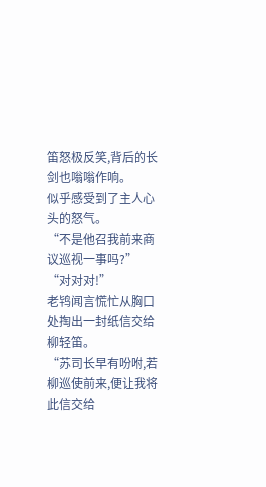笛怒极反笑,背后的长剑也嗡嗡作响。
似乎感受到了主人心头的怒气。
“不是他召我前来商议巡视一事吗?”
“对对对!”
老鸨闻言慌忙从胸口处掏出一封纸信交给柳轻笛。
“苏司长早有吩咐,若柳巡使前来,便让我将此信交给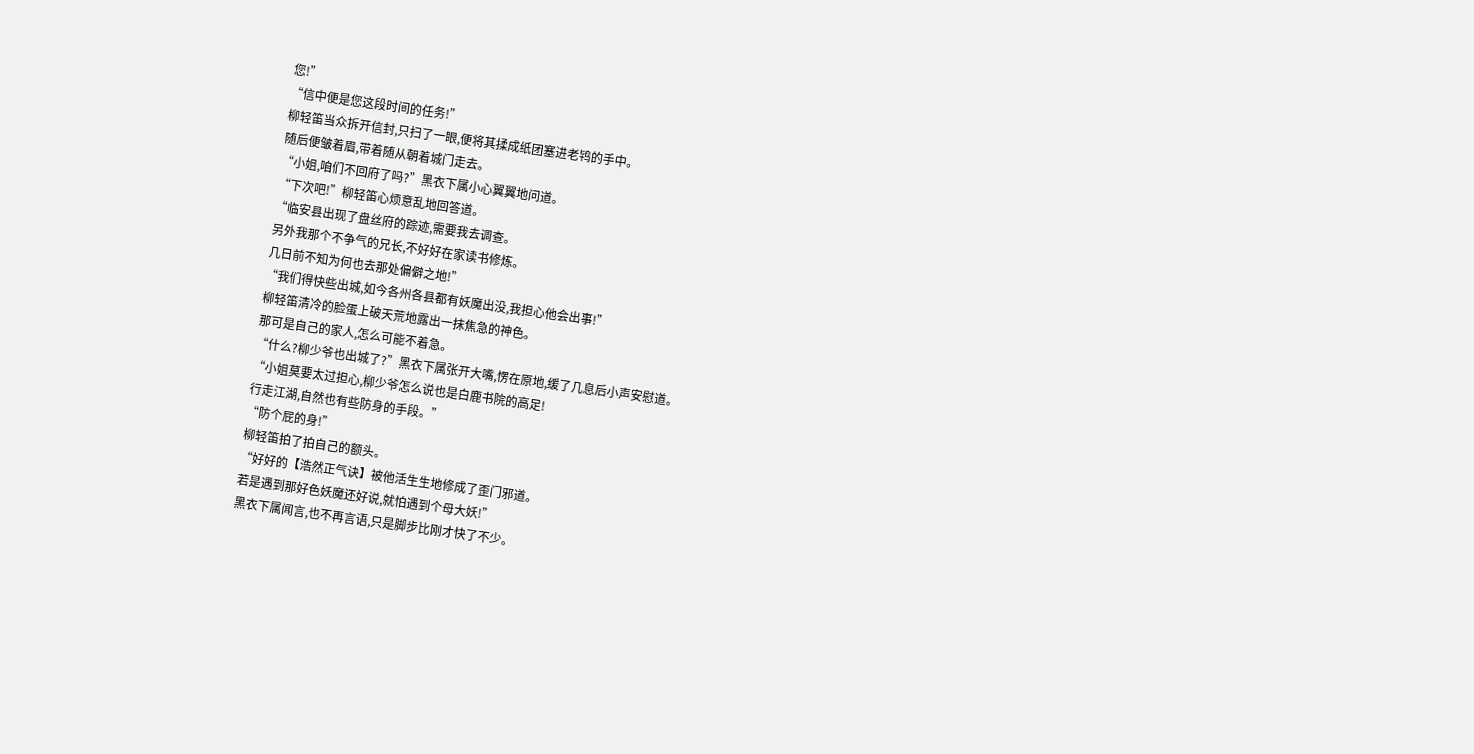您!”
“信中便是您这段时间的任务!”
柳轻笛当众拆开信封,只扫了一眼,便将其揉成纸团塞进老鸨的手中。
随后便皱着眉,带着随从朝着城门走去。
“小姐,咱们不回府了吗?”黑衣下属小心翼翼地问道。
“下次吧!”柳轻笛心烦意乱地回答道。
“临安县出现了盘丝府的踪迹,需要我去调查。
另外我那个不争气的兄长,不好好在家读书修炼。
几日前不知为何也去那处偏僻之地!”
“我们得快些出城,如今各州各县都有妖魔出没,我担心他会出事!”
柳轻笛清冷的脸蛋上破天荒地露出一抹焦急的神色。
那可是自己的家人,怎么可能不着急。
“什么?柳少爷也出城了?”黑衣下属张开大嘴,愣在原地,缓了几息后小声安慰道。
“小姐莫要太过担心,柳少爷怎么说也是白鹿书院的高足!
行走江湖,自然也有些防身的手段。”
“防个屁的身!”
柳轻笛拍了拍自己的额头。
“好好的【浩然正气诀】被他活生生地修成了歪门邪道。
若是遇到那好色妖魔还好说,就怕遇到个母大妖!”
黑衣下属闻言,也不再言语,只是脚步比刚才快了不少。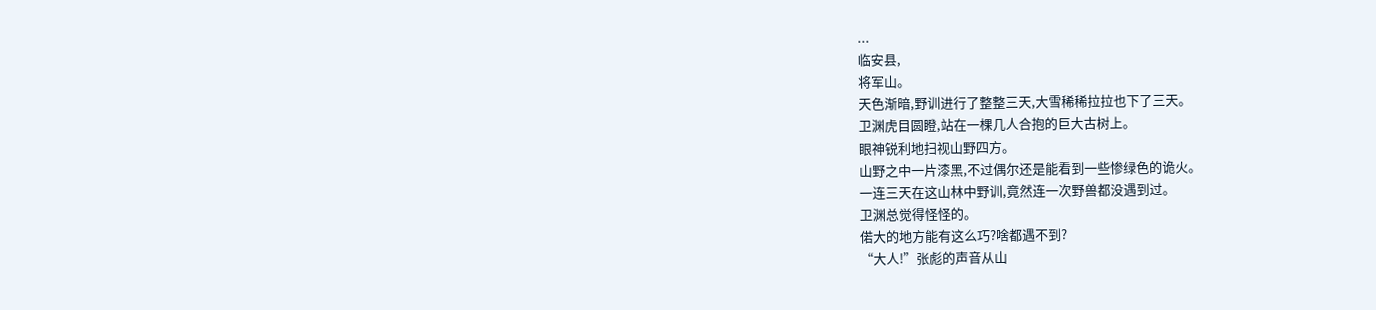...
临安县,
将军山。
天色渐暗,野训进行了整整三天,大雪稀稀拉拉也下了三天。
卫渊虎目圆瞪,站在一棵几人合抱的巨大古树上。
眼神锐利地扫视山野四方。
山野之中一片漆黑,不过偶尔还是能看到一些惨绿色的诡火。
一连三天在这山林中野训,竟然连一次野兽都没遇到过。
卫渊总觉得怪怪的。
偌大的地方能有这么巧?啥都遇不到?
“大人!”张彪的声音从山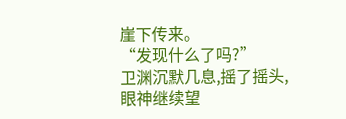崖下传来。
“发现什么了吗?”
卫渊沉默几息,摇了摇头,眼神继续望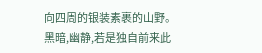向四周的银装素裹的山野。
黑暗,幽静,若是独自前来此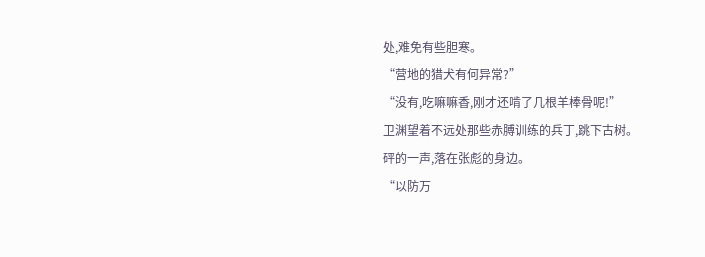处,难免有些胆寒。
“营地的猎犬有何异常?”
“没有,吃嘛嘛香,刚才还啃了几根羊棒骨呢!”
卫渊望着不远处那些赤膊训练的兵丁,跳下古树。
砰的一声,落在张彪的身边。
“以防万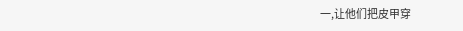一,让他们把皮甲穿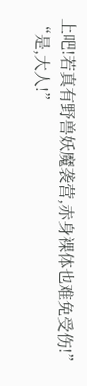上吧!若真有野兽妖魔袭营,赤身裸体也难免受伤!”
“是,大人!”